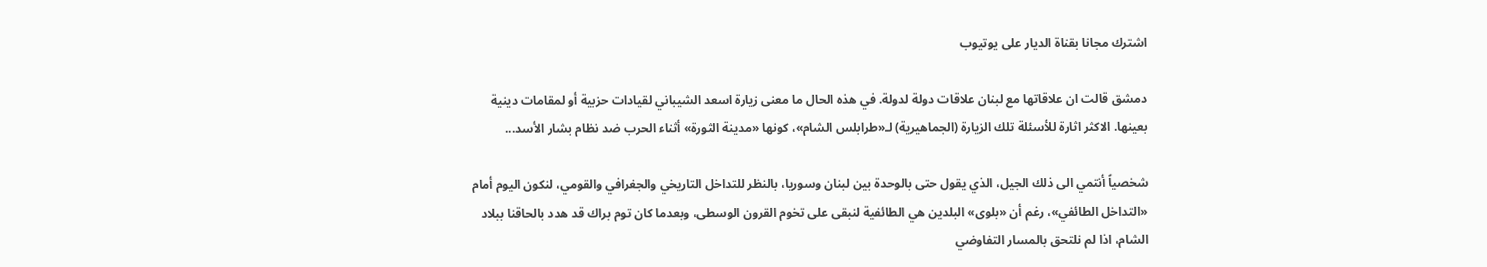اشترك مجانا بقناة الديار على يوتيوب

دمشق قالت ان علاقاتها مع لبنان علاقات دولة لدولة. في هذه الحال ما معنى زيارة اسعد الشيباني لقيادات حزبية أو لمقامات دينية بعينها. الاكثر اثارة للأسئلة تلك الزيارة (الجماهيرية) لـ«طرابلس الشام»، كونها «مدينة الثورة» أثناء الحرب ضد نظام بشار الأسد...

شخصياً أنتمي الى ذلك الجيل، الذي يقول حتى بالوحدة بين لبنان وسوريا، بالنظر للتداخل التاريخي والجغرافي والقومي، لنكون اليوم أمام «التداخل الطائفي»، رغم أن «بلوى» البلدين هي الطائفية لنبقى على تخوم القرون الوسطى، وبعدما كان توم براك قد هدد بالحاقنا ببلاد الشام، اذا لم نلتحق بالمسار التفاوضي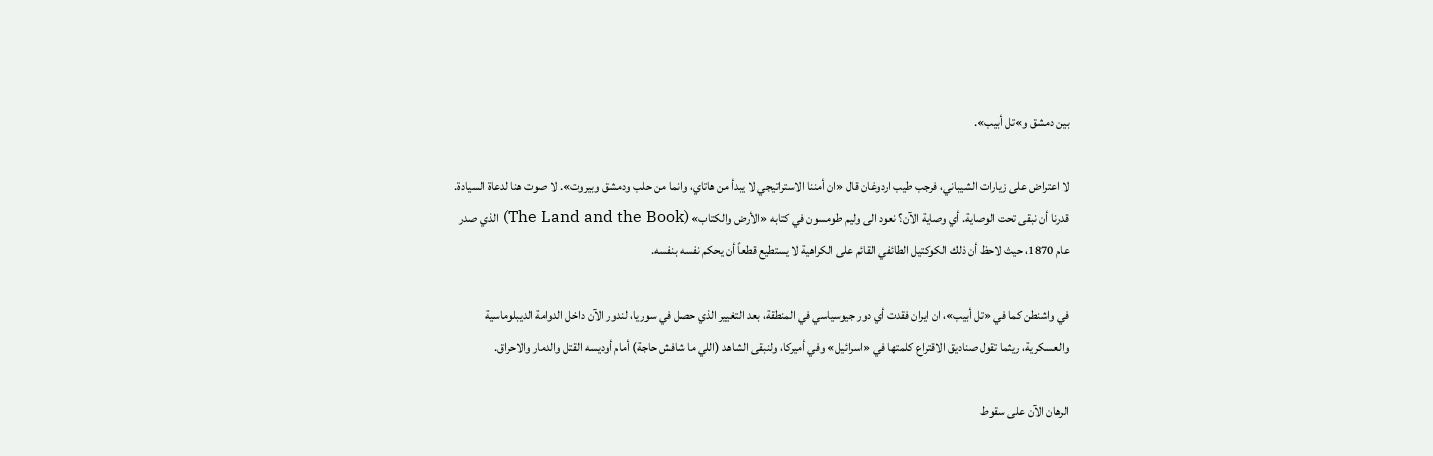بين دمشق و»تل أبيب».

لا اعتراض على زيارات الشيباني، فرجب طيب اردوغان قال «ان أمننا الاستراتيجي لا يبدأ من هاتاي، وانما من حلب ودمشق وبيروت». لا صوت هنا لدعاة السيادة. قدرنا أن نبقى تحت الوصاية. أي وصاية الآن؟ نعود الى وليم طومسون في كتابه «الأرض والكتاب» (The Land and the Book) الذي صدر عام 1870، حيث لاحظ أن ذلك الكوكتيل الطائفي القائم على الكراهية لا يستطيع قطعاً أن يحكم نفسه بنفسه.

في واشنطن كما في «تل أبيب»، ان ايران فقدت أي دور جيوسياسي في المنطقة، بعد التغيير الذي حصل في سوريا، لندور الآن داخل الدوامة الديبلوماسية والعسكرية، ريثما تقول صناديق الاقتراع كلمتها في «اسرائيل» وفي أميركا، ولنبقى الشاهد (اللي ما شافش حاجة) أمام أوديسه القتل والدمار والاحراق.

الرهان الآن على سقوط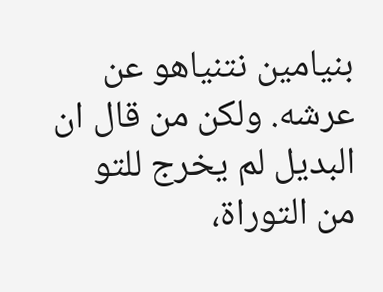بنيامين نتنياهو عن عرشه. ولكن من قال ان البديل لم يخرج للتو من التوراة،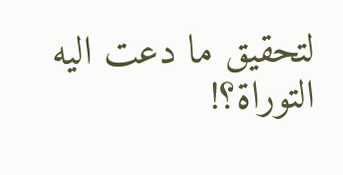لتحقيق ما دعت اليه التوراة؟!